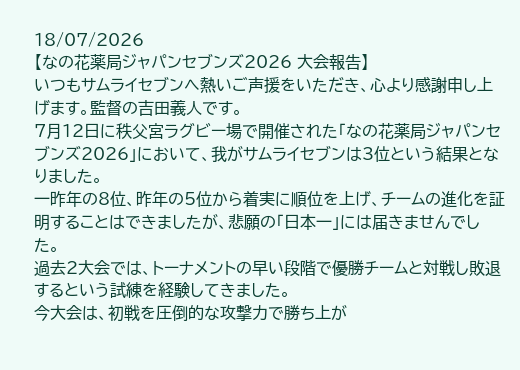18/07/2026
【なの花薬局ジャパンセブンズ2026 大会報告】
いつもサムライセブンへ熱いご声援をいただき、心より感謝申し上げます。監督の吉田義人です。
7月12日に秩父宮ラグビー場で開催された「なの花薬局ジャパンセブンズ2026」において、我がサムライセブンは3位という結果となりました。
一昨年の8位、昨年の5位から着実に順位を上げ、チームの進化を証明することはできましたが、悲願の「日本一」には届きませんでした。
過去2大会では、トーナメントの早い段階で優勝チームと対戦し敗退するという試練を経験してきました。
今大会は、初戦を圧倒的な攻撃力で勝ち上が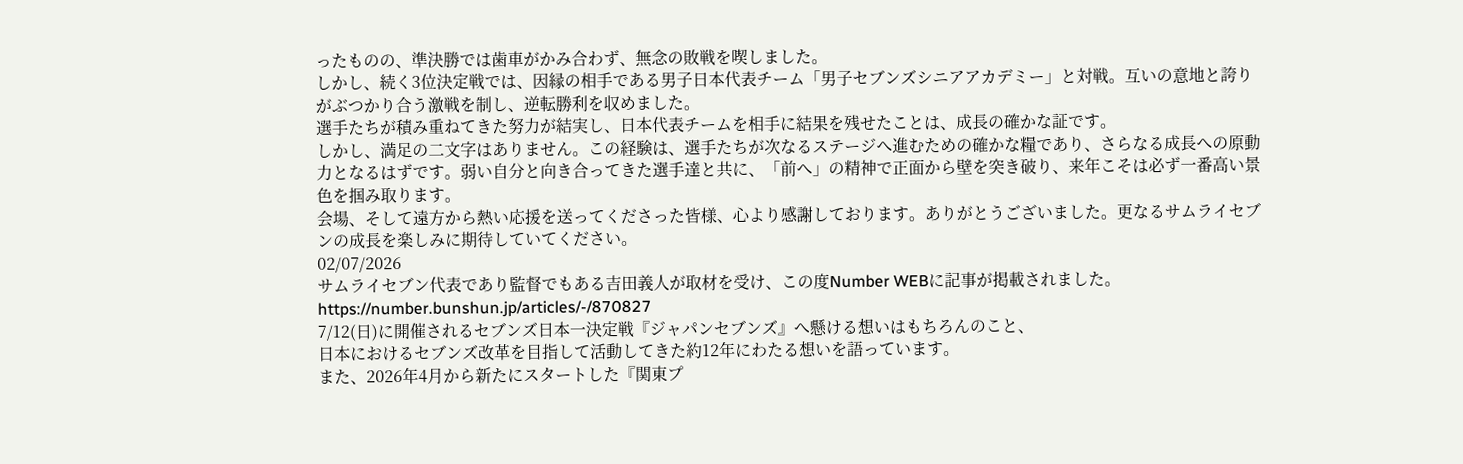ったものの、準決勝では歯車がかみ合わず、無念の敗戦を喫しました。
しかし、続く3位決定戦では、因縁の相手である男子日本代表チーム「男子セブンズシニアアカデミー」と対戦。互いの意地と誇りがぶつかり合う激戦を制し、逆転勝利を収めました。
選手たちが積み重ねてきた努力が結実し、日本代表チームを相手に結果を残せたことは、成長の確かな証です。
しかし、満足の二文字はありません。この経験は、選手たちが次なるステージへ進むための確かな糧であり、さらなる成長への原動力となるはずです。弱い自分と向き合ってきた選手達と共に、「前へ」の精神で正面から壁を突き破り、来年こそは必ず一番高い景色を掴み取ります。
会場、そして遠方から熱い応援を送ってくださった皆様、心より感謝しております。ありがとうございました。更なるサムライセブンの成長を楽しみに期待していてください。
02/07/2026
サムライセブン代表であり監督でもある吉田義人が取材を受け、この度Number WEBに記事が掲載されました。
https://number.bunshun.jp/articles/-/870827
7/12(日)に開催されるセブンズ日本一決定戦『ジャパンセブンズ』へ懸ける想いはもちろんのこと、
日本におけるセブンズ改革を目指して活動してきた約12年にわたる想いを語っています。
また、2026年4月から新たにスタートした『関東プ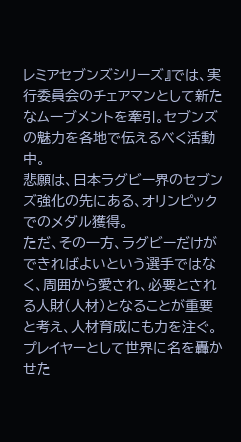レミアセブンズシリーズ』では、実行委員会のチェアマンとして新たなムーブメントを牽引。セブンズの魅力を各地で伝えるべく活動中。
悲願は、日本ラグビー界のセブンズ強化の先にある、オリンピックでのメダル獲得。
ただ、その一方、ラグビーだけができればよいという選手ではなく、周囲から愛され、必要とされる人財(人材)となることが重要と考え、人材育成にも力を注ぐ。
プレイヤーとして世界に名を轟かせた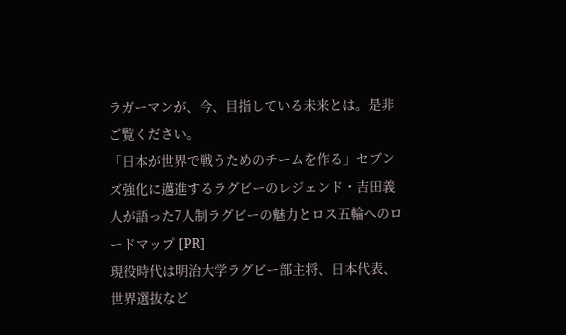ラガーマンが、今、目指している未来とは。是非ご覧ください。
「日本が世界で戦うためのチームを作る」セブンズ強化に邁進するラグビーのレジェンド・吉田義人が語った7人制ラグビーの魅力とロス五輪へのロードマップ [PR]
現役時代は明治大学ラグビー部主将、日本代表、世界選抜など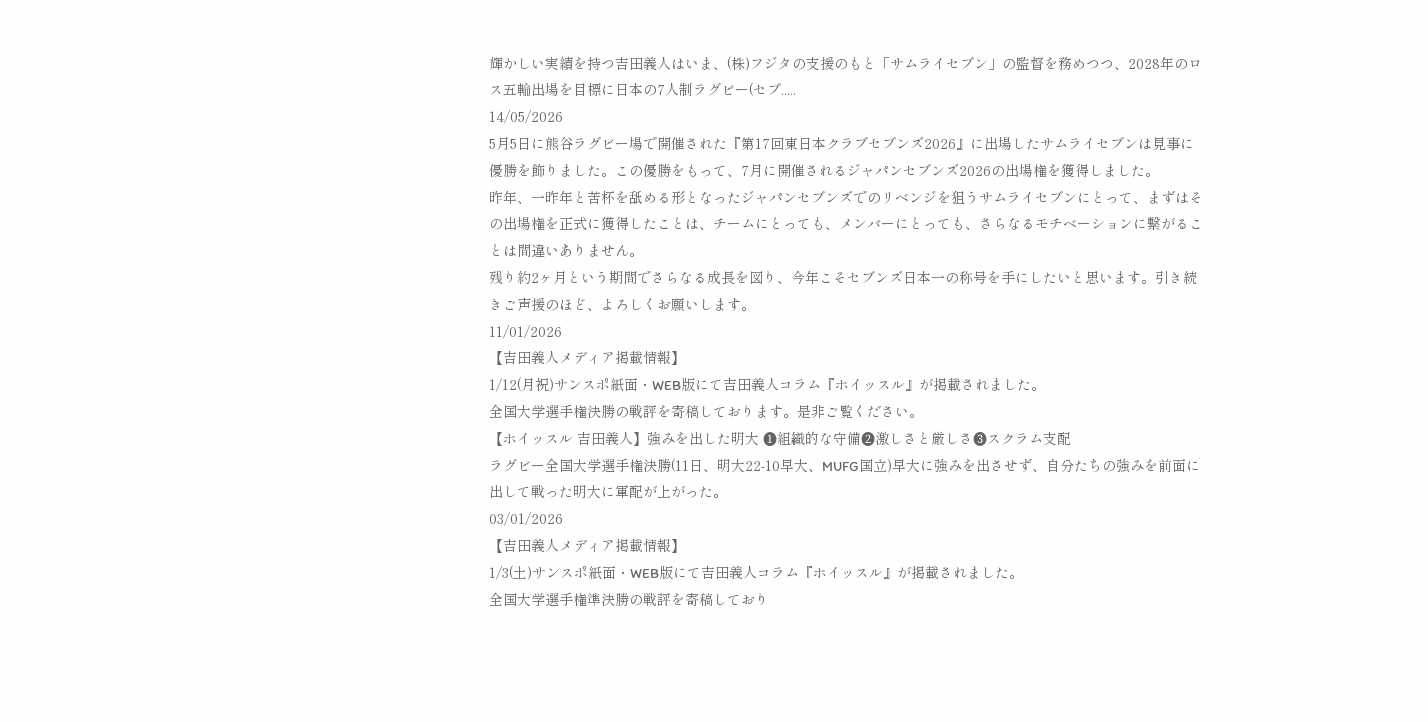輝かしい実績を持つ吉田義人はいま、(株)フジタの支援のもと「サムライセブン」の監督を務めつつ、2028年のロス五輪出場を目標に日本の7人制ラグビー(セブ.....
14/05/2026
5月5日に熊谷ラグビー場で開催された『第17回東日本クラブセブンズ2026』に出場したサムライセブンは見事に優勝を飾りました。この優勝をもって、7月に開催されるジャパンセブンズ2026の出場権を獲得しました。
昨年、一昨年と苦杯を舐める形となったジャパンセブンズでのリベンジを狙うサムライセブンにとって、まずはその出場権を正式に獲得したことは、チームにとっても、メンバーにとっても、さらなるモチベーションに繋がることは間違いありません。
残り約2ヶ月という期間でさらなる成長を図り、今年こそセブンズ日本一の称号を手にしたいと思います。引き続きご声援のほど、よろしくお願いします。
11/01/2026
【吉田義人メディア掲載情報】
1/12(月祝)サンスポ紙面・WEB版にて吉田義人コラム『ホイッスル』が掲載されました。
全国大学選手権決勝の戦評を寄稿しております。是非ご覧ください。
【ホイッスル 吉田義人】強みを出した明大 ❶組織的な守備❷激しさと厳しさ❸スクラム支配
ラグビー全国大学選手権決勝(11日、明大22-10早大、MUFG国立)早大に強みを出させず、自分たちの強みを前面に出して戦った明大に軍配が上がった。
03/01/2026
【吉田義人メディア掲載情報】
1/3(土)サンスポ紙面・WEB版にて吉田義人コラム『ホイッスル』が掲載されました。
全国大学選手権準決勝の戦評を寄稿しており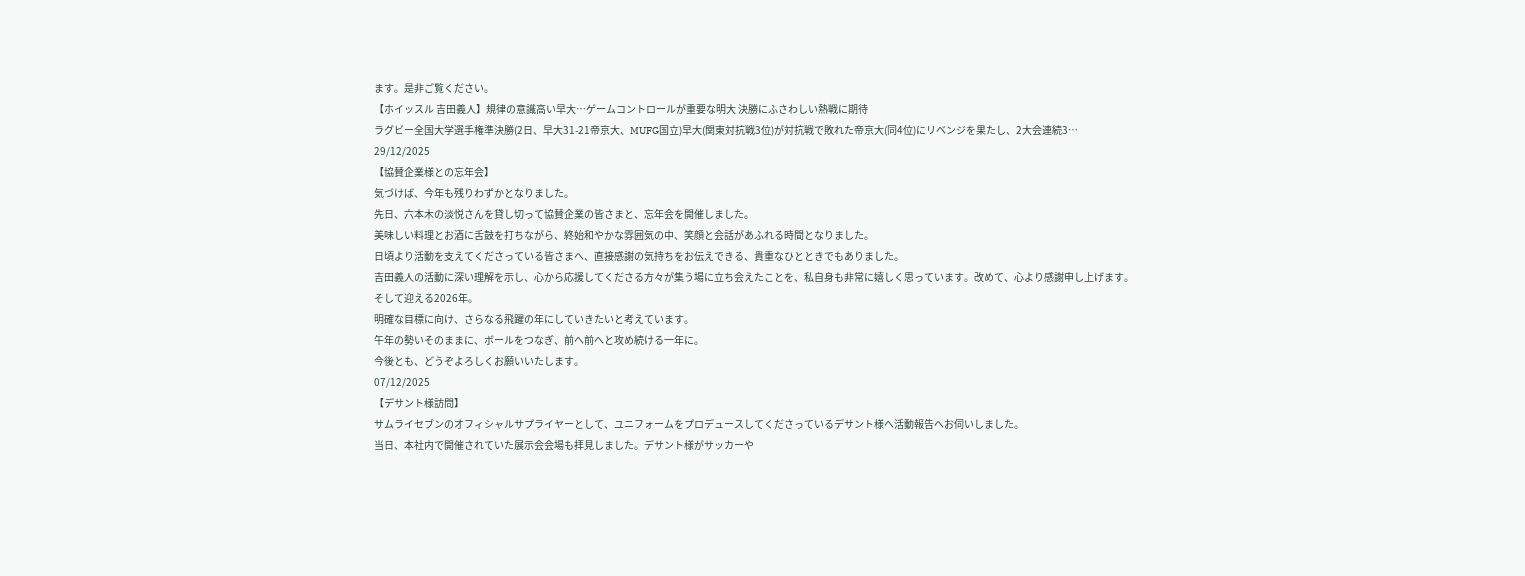ます。是非ご覧ください。
【ホイッスル 吉田義人】規律の意識高い早大…ゲームコントロールが重要な明大 決勝にふさわしい熱戦に期待
ラグビー全国大学選手権準決勝(2日、早大31-21帝京大、MUFG国立)早大(関東対抗戦3位)が対抗戦で敗れた帝京大(同4位)にリベンジを果たし、2大会連続3…
29/12/2025
【協賛企業様との忘年会】
気づけば、今年も残りわずかとなりました。
先日、六本木の淡悦さんを貸し切って協賛企業の皆さまと、忘年会を開催しました。
美味しい料理とお酒に舌鼓を打ちながら、終始和やかな雰囲気の中、笑顔と会話があふれる時間となりました。
日頃より活動を支えてくださっている皆さまへ、直接感謝の気持ちをお伝えできる、貴重なひとときでもありました。
吉田義人の活動に深い理解を示し、心から応援してくださる方々が集う場に立ち会えたことを、私自身も非常に嬉しく思っています。改めて、心より感謝申し上げます。
そして迎える2026年。
明確な目標に向け、さらなる飛躍の年にしていきたいと考えています。
午年の勢いそのままに、ボールをつなぎ、前へ前へと攻め続ける一年に。
今後とも、どうぞよろしくお願いいたします。
07/12/2025
【デサント様訪問】
サムライセブンのオフィシャルサプライヤーとして、ユニフォームをプロデュースしてくださっているデサント様へ活動報告へお伺いしました。
当日、本社内で開催されていた展示会会場も拝見しました。デサント様がサッカーや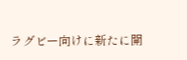ラグビー向けに新たに開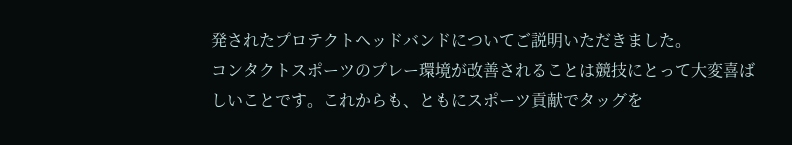発されたプロテクトヘッドバンドについてご説明いただきました。
コンタクトスポーツのプレー環境が改善されることは競技にとって大変喜ばしいことです。これからも、ともにスポーツ貢献でタッグを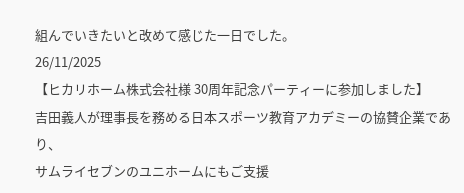組んでいきたいと改めて感じた一日でした。
26/11/2025
【ヒカリホーム株式会社様 30周年記念パーティーに参加しました】
吉田義人が理事長を務める日本スポーツ教育アカデミーの協賛企業であり、
サムライセブンのユニホームにもご支援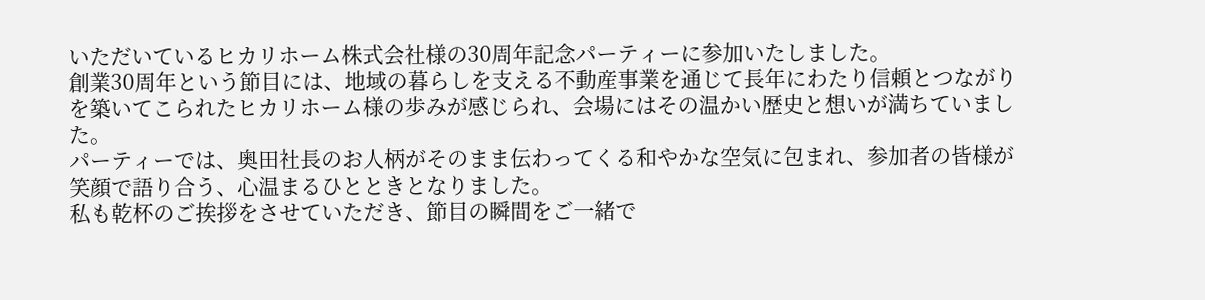いただいているヒカリホーム株式会社様の30周年記念パーティーに参加いたしました。
創業30周年という節目には、地域の暮らしを支える不動産事業を通じて長年にわたり信頼とつながりを築いてこられたヒカリホーム様の歩みが感じられ、会場にはその温かい歴史と想いが満ちていました。
パーティーでは、奥田社長のお人柄がそのまま伝わってくる和やかな空気に包まれ、参加者の皆様が笑顔で語り合う、心温まるひとときとなりました。
私も乾杯のご挨拶をさせていただき、節目の瞬間をご一緒で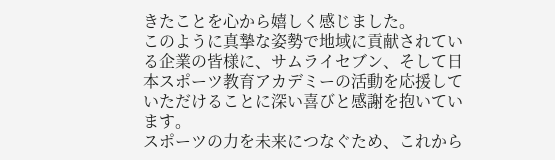きたことを心から嬉しく感じました。
このように真摯な姿勢で地域に貢献されている企業の皆様に、サムライセブン、そして日本スポーツ教育アカデミーの活動を応援していただけることに深い喜びと感謝を抱いています。
スポーツの力を未来につなぐため、これから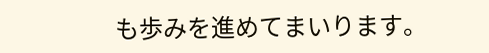も歩みを進めてまいります。